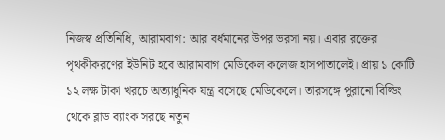নিজস্ব প্রতিনিধি, আরামবাগ: আর বর্ধমানের উপর ভরসা নয়। এবার রক্তের পৃথকীকরণের ইউনিট হবে আরামবাগ মেডিকেল কলেজ হাসপাতালেই। প্রায় ১ কোটি ১২ লক্ষ টাকা খরচে অত্যাধুনিক যন্ত্র বসেছে মেডিকেলে। তারসঙ্গে পুরানো বিল্ডিং থেকে ব্লাড ব্যাংক সরছে নতুন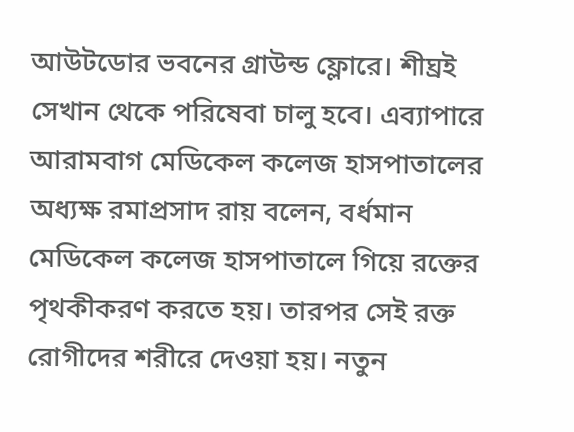আউটডোর ভবনের গ্রাউন্ড ফ্লোরে। শীঘ্রই সেখান থেকে পরিষেবা চালু হবে। এব্যাপারে আরামবাগ মেডিকেল কলেজ হাসপাতালের অধ্যক্ষ রমাপ্রসাদ রায় বলেন, বর্ধমান মেডিকেল কলেজ হাসপাতালে গিয়ে রক্তের পৃথকীকরণ করতে হয়। তারপর সেই রক্ত রোগীদের শরীরে দেওয়া হয়। নতুন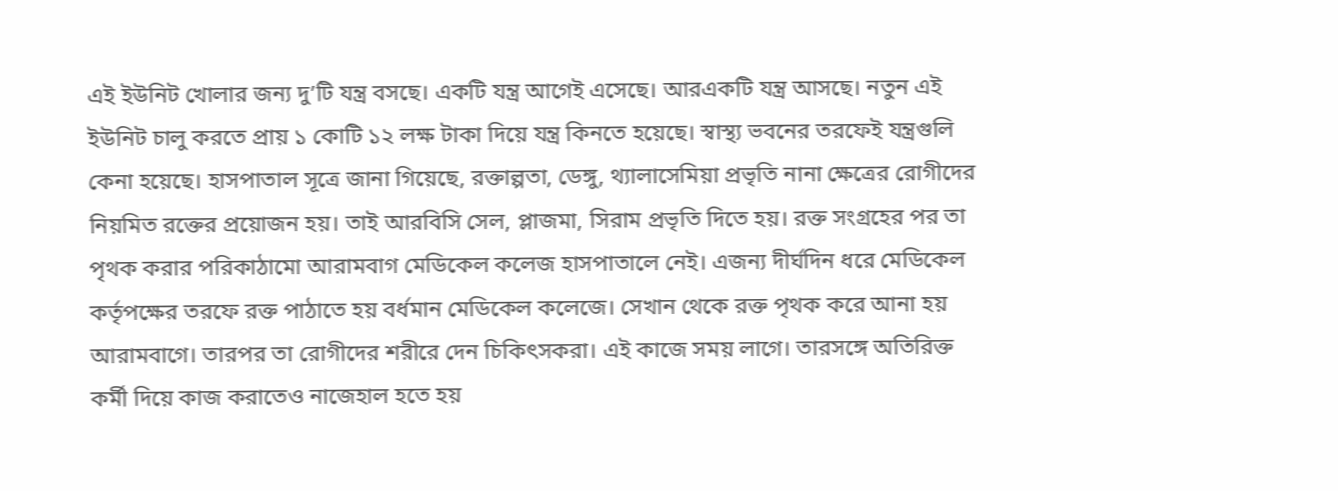এই ইউনিট খোলার জন্য দু’টি যন্ত্র বসছে। একটি যন্ত্র আগেই এসেছে। আরএকটি যন্ত্র আসছে। নতুন এই ইউনিট চালু করতে প্রায় ১ কোটি ১২ লক্ষ টাকা দিয়ে যন্ত্র কিনতে হয়েছে। স্বাস্থ্য ভবনের তরফেই যন্ত্রগুলি কেনা হয়েছে। হাসপাতাল সূত্রে জানা গিয়েছে, রক্তাল্পতা, ডেঙ্গু, থ্যালাসেমিয়া প্রভৃতি নানা ক্ষেত্রের রোগীদের নিয়মিত রক্তের প্রয়োজন হয়। তাই আরবিসি সেল, প্লাজমা, সিরাম প্রভৃতি দিতে হয়। রক্ত সংগ্রহের পর তা পৃথক করার পরিকাঠামো আরামবাগ মেডিকেল কলেজ হাসপাতালে নেই। এজন্য দীর্ঘদিন ধরে মেডিকেল কর্তৃপক্ষের তরফে রক্ত পাঠাতে হয় বর্ধমান মেডিকেল কলেজে। সেখান থেকে রক্ত পৃথক করে আনা হয় আরামবাগে। তারপর তা রোগীদের শরীরে দেন চিকিৎসকরা। এই কাজে সময় লাগে। তারসঙ্গে অতিরিক্ত কর্মী দিয়ে কাজ করাতেও নাজেহাল হতে হয়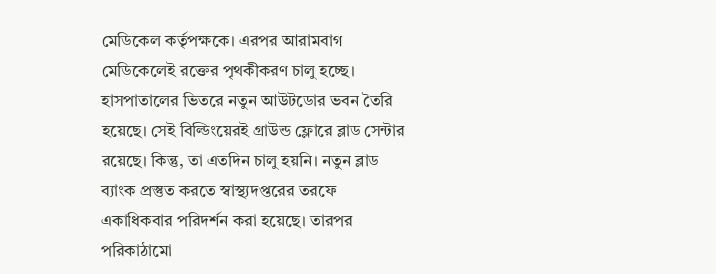মেডিকেল কর্তৃপক্ষকে। এরপর আরামবাগ মেডিকেলেই রক্তের পৃথকীকরণ চালু হচ্ছে। হাসপাতালের ভিতরে নতুন আউটডোর ভবন তৈরি হয়েছে। সেই বিল্ডিংয়েরই গ্রাউন্ড ফ্লোরে ব্লাড সেন্টার রয়েছে। কিন্তু, তা এতদিন চালু হয়নি। নতুন ব্লাড ব্যাংক প্রস্তুত করতে স্বাস্থ্যদপ্তরের তরফে একাধিকবার পরিদর্শন করা হয়েছে। তারপর পরিকাঠামো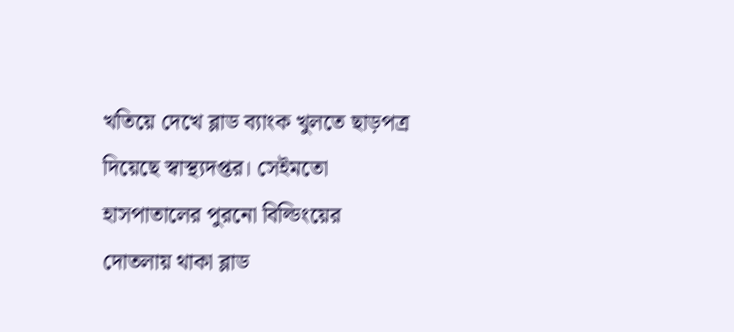খতিয়ে দেখে ব্লাড ব্যাংক খুলতে ছাড়পত্র দিয়েছে স্বাস্থ্যদপ্তর। সেইমতো হাসপাতালের পুরনো বিল্ডিংয়ের দোতলায় থাকা ব্লাড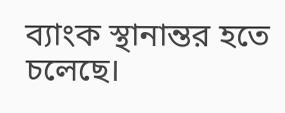ব্যাংক স্থানান্তর হতে চলেছে।